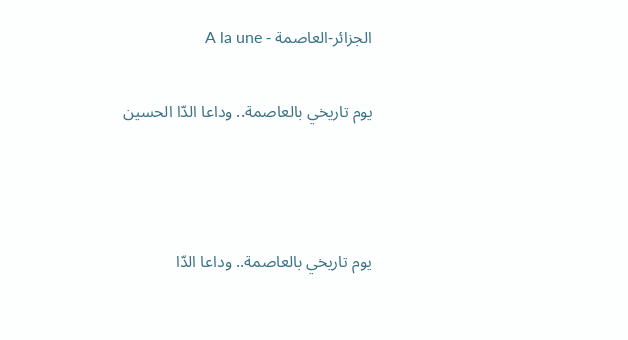الجزائر-العاصمة - A la une

يوم تاريخي بالعاصمة.. وداعا الدّا الحسين



يوم تاريخي بالعاصمة.. وداعا الدّا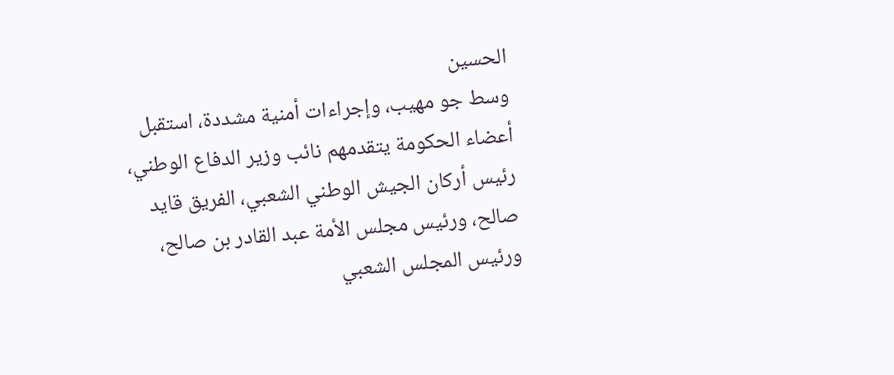الحسين
وسط جو مهيب، وإجراءات أمنية مشددة، استقبل أعضاء الحكومة يتقدمهم نائب وزير الدفاع الوطني، رئيس أركان الجيش الوطني الشعبي، الفريق قايد صالح، ورئيس مجلس الأمة عبد القادر بن صالح، ورئيس المجلس الشعبي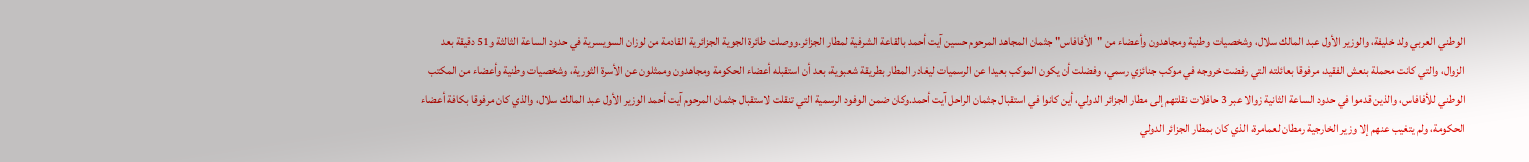الوطني العربي ولد خليفة، والوزير الأول عبد المالك سلال، وشخصيات وطنية ومجاهدون وأعضاء من "الأفافاس" جثمان المجاهد المرحوم حسين آيت أحمد بالقاعة الشرفية لمطار الجزائر.ووصلت طائرة الجوية الجزائرية القادمة من لوزان السويسرية في حدود الساعة الثالثة و51 دقيقة بعد الزوال، والتي كانت محملة بنعش الفقيد، مرفوقا بعائلته التي رفضت خروجه في موكب جنائزي رسمي، وفضلت أن يكون الموكب بعيدا عن الرسميات ليغادر المطار بطريقة شعبوية، بعد أن استقبله أعضاء الحكومة ومجاهدون وممثلون عن الأسرة الثورية، وشخصيات وطنية وأعضاء من المكتب الوطني للأفافاس، والذين قدموا في حدود الساعة الثانية زوالا عبر 3 حافلات نقلتهم إلى مطار الجزائر الدولي، أين كانوا في استقبال جثمان الراحل آيت أحمد.وكان ضمن الوفود الرسمية التي تنقلت لاستقبال جثمان المرحوم آيت أحمد الوزير الأول عبد المالك سلال، والذي كان مرفوقا بكافة أعضاء الحكومة، ولم يتغيب عنهم إلا وزير الخارجية رمطان لعمامرة، الذي كان بمطار الجزائر الدولي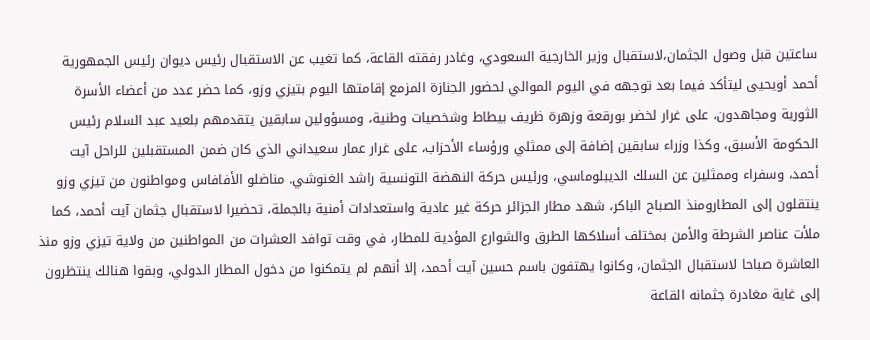ساعتين قبل وصول الجثمان،لاستقبال وزير الخارجية السعودي، وغادر رفقته القاعة، كما تغيب عن الاستقبال رئيس ديوان رئيس الجمهورية أحمد أويحيى ليتأكد فيما بعد توجهه في اليوم الموالي لحضور الجنازة المزمع إقامتها اليوم بتيزي وزو، كما حضر عدد من أعضاء الأسرة الثورية ومجاهدون، على غرار لخضر بورقعة وزهرة ظريف بيطاط وشخصيات وطنية، ومسؤولين سابقين يتقدمهم بلعيد عبد السلام رئيس الحكومة الأسبق، وكذا وزراء سابقين إضافة إلى ممثلي ورؤساء الأحزاب، على غرار عمار سعيداني الذي كان ضمن المستقبلين للراحل آيت أحمد، وسفراء وممثلين عن السلك الديبلوماسي، ورئيس حركة النهضة التونسية راشد الغنوشي. مناضلو الأفافاس ومواطنون من تيزي وزو ينتقلون إلى المطارومنذ الصباح الباكر، شهد مطار الجزائر حركة غير عادية واستعدادات أمنية بالجملة، تحضيرا لاستقبال جثمان آيت أحمد، كما ملأت عناصر الشرطة والأمن بمختلف أسلاكها الطرق والشوارع المؤدية للمطار، في وقت توافد العشرات من المواطنين من ولاية تيزي وزو منذ العاشرة صباحا لاستقبال الجثمان، وكانوا يهتفون باسم حسين آيت أحمد، إلا أنهم لم يتمكنوا من دخول المطار الدولي، وبقوا هنالك ينتظرون إلى غاية مغادرة جثمانه القاعة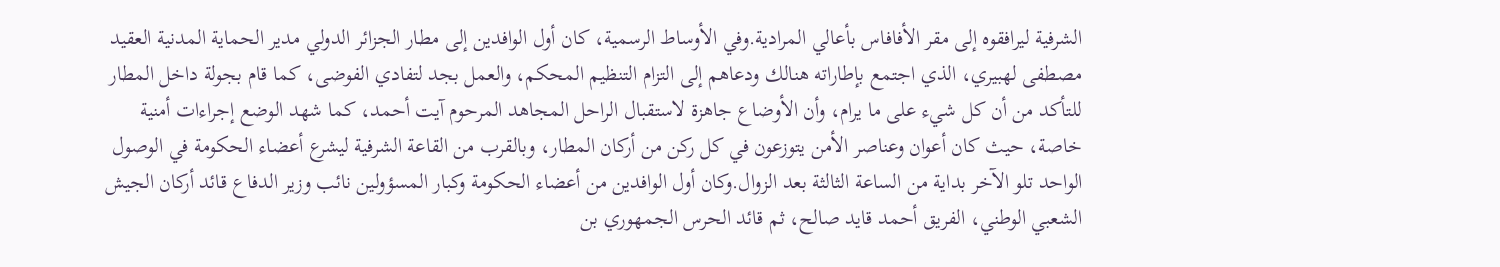الشرفية ليرافقوه إلى مقر الأفافاس بأعالي المرادية.وفي الأوساط الرسمية، كان أول الوافدين إلى مطار الجزائر الدولي مدير الحماية المدنية العقيد مصطفى لهبيري، الذي اجتمع بإطاراته هنالك ودعاهم إلى التزام التنظيم المحكم، والعمل بجد لتفادي الفوضى، كما قام بجولة داخل المطار للتأكد من أن كل شيء على ما يرام، وأن الأوضاع جاهزة لاستقبال الراحل المجاهد المرحوم آيت أحمد، كما شهد الوضع إجراءات أمنية خاصة، حيث كان أعوان وعناصر الأمن يتوزعون في كل ركن من أركان المطار، وبالقرب من القاعة الشرفية ليشرع أعضاء الحكومة في الوصول الواحد تلو الآخر بداية من الساعة الثالثة بعد الزوال.وكان أول الوافدين من أعضاء الحكومة وكبار المسؤولين نائب وزير الدفاع قائد أركان الجيش الشعبي الوطني، الفريق أحمد قايد صالح، ثم قائد الحرس الجمهوري بن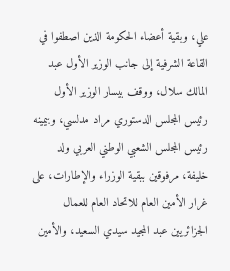علي، وبقية أعضاء الحكومة الذين اصطفوا في القاعة الشرفية إلى جانب الوزير الأول عبد المالك سلال، ووقف بيسار الوزير الأول رئيس المجلس الدستوري مراد مدلسي، وبيمينه رئيس المجلس الشعبي الوطني العربي ولد خليفة، مرفوقين ببقية الوزراء والإطارات، على غرار الأمين العام للاتحاد العام للعمال الجزائريين عبد المجيد سيدي السعيد، والأمين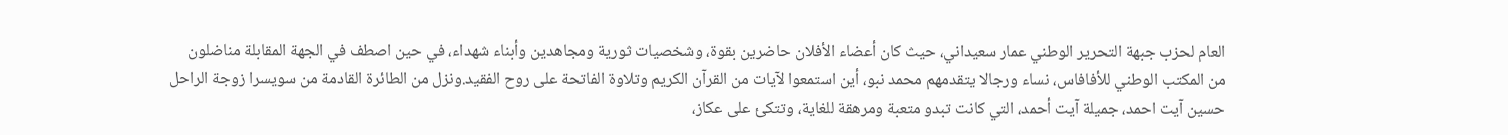العام لحزب جبهة التحرير الوطني عمار سعيداني، حيث كان أعضاء الأفلان حاضرين بقوة، وشخصيات ثورية ومجاهدين وأبناء شهداء، في حين اصطف في الجهة المقابلة مناضلون من المكتب الوطني للأفافاس، نساء ورجالا يتقدمهم محمد نبو، أين استمعوا لآيات من القرآن الكريم وتلاوة الفاتحة على روح الفقيد.ونزل من الطائرة القادمة من سويسرا زوجة الراحل حسين آيت احمد، جميلة آيت أحمد، التي كانت تبدو متعبة ومرهقة للغاية، وتتكئ على عكاز،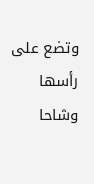وتضع على رأسها وشاحا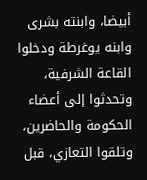أبيضا، وابنته بشرى وابنه يوغرطة ودخلوا القاعة الشرفية، وتحدثوا إلى أعضاء الحكومة والحاضرين، وتلقوا التعازي، قبل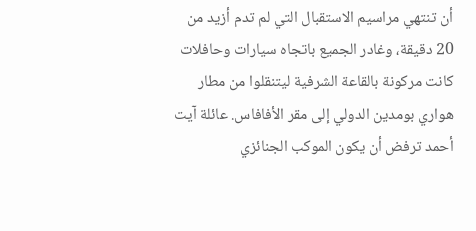أن تنتهي مراسيم الاستقبال التي لم تدم أزيد من 20 دقيقة، وغادر الجميع باتجاه سيارات وحافلات كانت مركونة بالقاعة الشرفية ليتنقلوا من مطار هواري بومدين الدولي إلى مقر الأفافاس. عائلة آيت أحمد ترفض أن يكون الموكب الجنائزي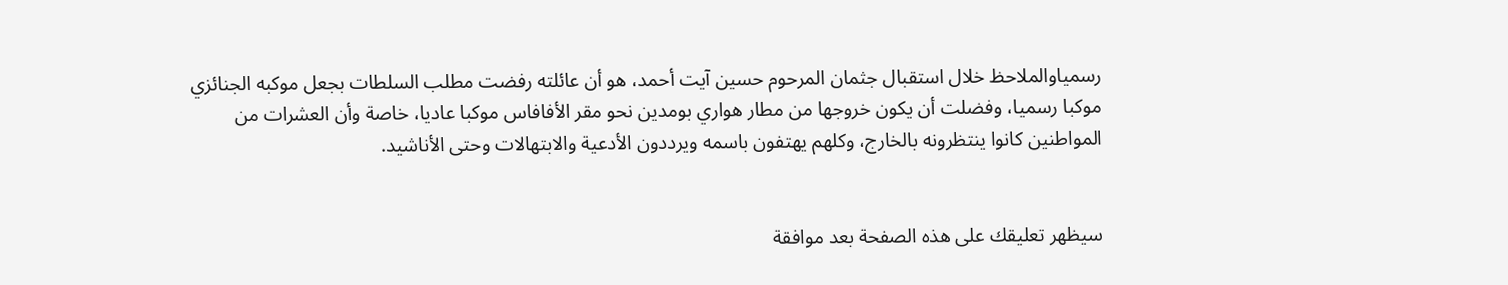رسمياوالملاحظ خلال استقبال جثمان المرحوم حسين آيت أحمد، هو أن عائلته رفضت مطلب السلطات بجعل موكبه الجنائزي موكبا رسميا، وفضلت أن يكون خروجها من مطار هواري بومدين نحو مقر الأفافاس موكبا عاديا، خاصة وأن العشرات من المواطنين كانوا ينتظرونه بالخارج، وكلهم يهتفون باسمه ويرددون الأدعية والابتهالات وحتى الأناشيد.


سيظهر تعليقك على هذه الصفحة بعد موافقة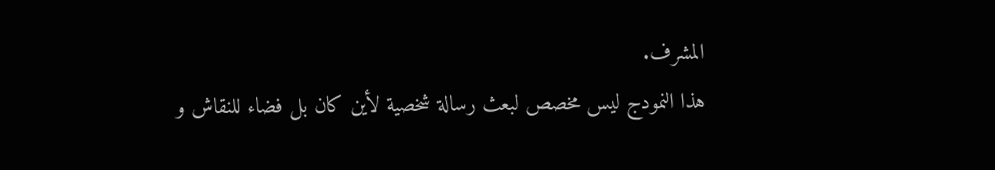المشرف.
هذا النمودج ليس مخصص لبعث رسالة شخصية لأين كان بل فضاء للنقاش و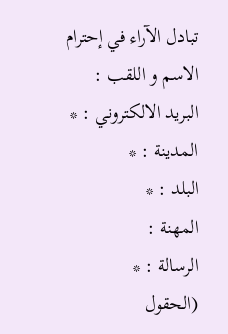تبادل الآراء في إحترام
الاسم و اللقب :
البريد الالكتروني : *
المدينة : *
البلد : *
المهنة :
الرسالة : *
(الحقول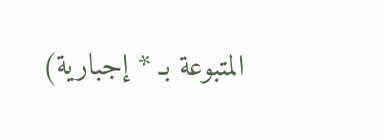المتبوعة بـ * إجبارية)